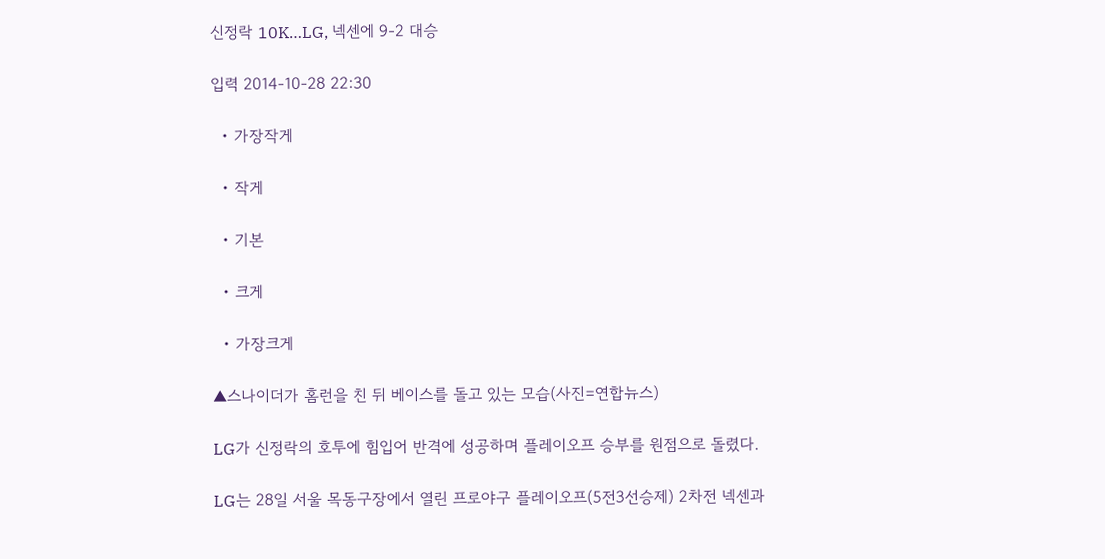신정락 10K…LG, 넥센에 9-2 대승

입력 2014-10-28 22:30

  • 가장작게

  • 작게

  • 기본

  • 크게

  • 가장크게

▲스나이더가 홈런을 친 뒤 베이스를 돌고 있는 모습(사진=연합뉴스)

LG가 신정락의 호투에 힘입어 반격에 성공하며 플레이오프 승부를 원점으로 돌렸다.

LG는 28일 서울 목동구장에서 열린 프로야구 플레이오프(5전3선승제) 2차전 넥센과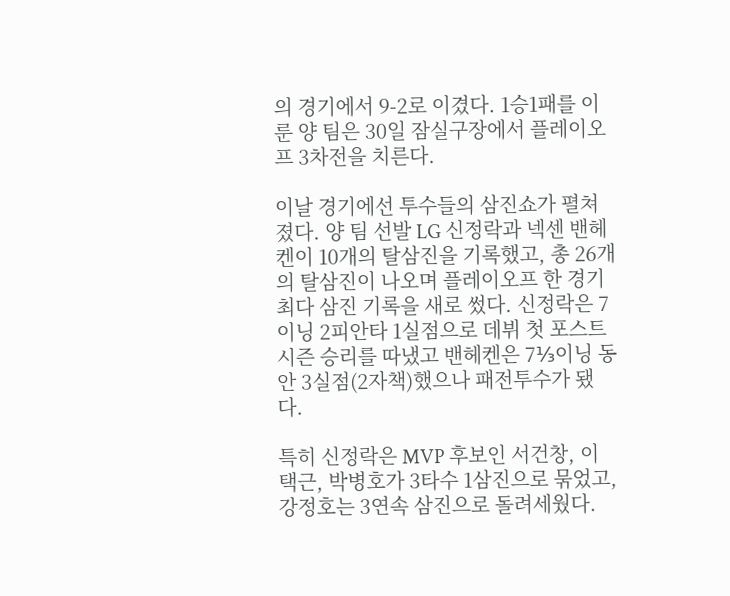의 경기에서 9-2로 이겼다. 1승1패를 이룬 양 팀은 30일 잠실구장에서 플레이오프 3차전을 치른다.

이날 경기에선 투수들의 삼진쇼가 펼쳐졌다. 양 팀 선발 LG 신정락과 넥센 밴헤켄이 10개의 탈삼진을 기록했고, 총 26개의 탈삼진이 나오며 플레이오프 한 경기 최다 삼진 기록을 새로 썼다. 신정락은 7이닝 2피안타 1실점으로 데뷔 첫 포스트시즌 승리를 따냈고 밴헤켄은 7⅓이닝 동안 3실점(2자책)했으나 패전투수가 됐다.

특히 신정락은 MVP 후보인 서건창, 이택근, 박병호가 3타수 1삼진으로 묶었고, 강정호는 3연속 삼진으로 돌려세웠다.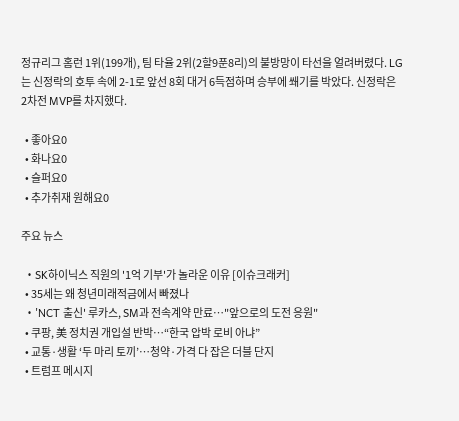정규리그 홈런 1위(199개), 팀 타율 2위(2할9푼8리)의 불방망이 타선을 얼려버렸다. LG는 신정락의 호투 속에 2-1로 앞선 8회 대거 6득점하며 승부에 쐐기를 박았다. 신정락은 2차전 MVP를 차지했다.

  • 좋아요0
  • 화나요0
  • 슬퍼요0
  • 추가취재 원해요0

주요 뉴스

  • SK하이닉스 직원의 '1억 기부'가 놀라운 이유 [이슈크래커]
  • 35세는 왜 청년미래적금에서 빠졌나
  • 'NCT 출신' 루카스, SM과 전속계약 만료⋯"앞으로의 도전 응원"
  • 쿠팡, 美 정치권 개입설 반박⋯“한국 압박 로비 아냐”
  • 교통·생활 ‘두 마리 토끼’⋯청약·가격 다 잡은 더블 단지
  • 트럼프 메시지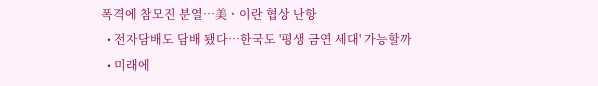폭격에 참모진 분열⋯美ㆍ이란 협상 난항
  • 전자담배도 담배 됐다⋯한국도 '평생 금연 세대' 가능할까
  • 미래에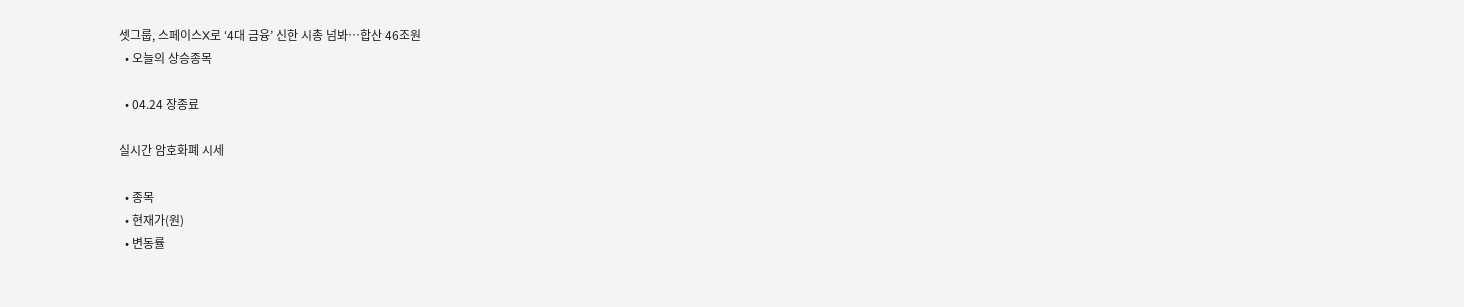셋그룹, 스페이스X로 ‘4대 금융’ 신한 시총 넘봐⋯합산 46조원
  • 오늘의 상승종목

  • 04.24 장종료

실시간 암호화폐 시세

  • 종목
  • 현재가(원)
  • 변동률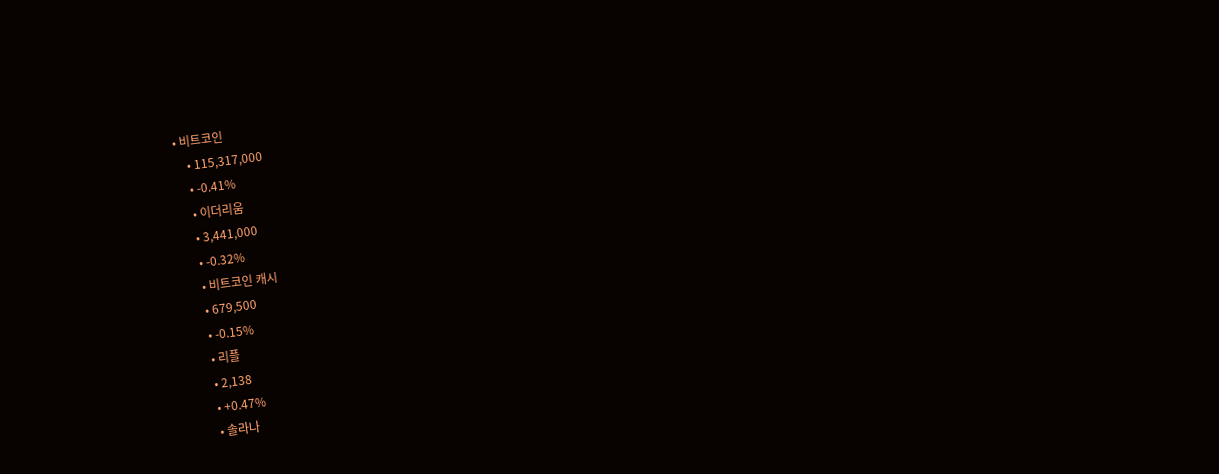• 비트코인
    • 115,317,000
    • -0.41%
    • 이더리움
    • 3,441,000
    • -0.32%
    • 비트코인 캐시
    • 679,500
    • -0.15%
    • 리플
    • 2,138
    • +0.47%
    • 솔라나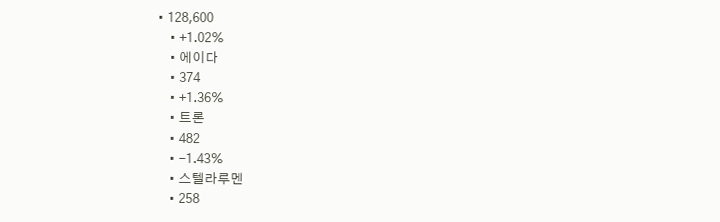• 128,600
    • +1.02%
    • 에이다
    • 374
    • +1.36%
    • 트론
    • 482
    • -1.43%
    • 스텔라루멘
    • 258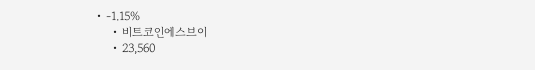• -1.15%
    • 비트코인에스브이
    • 23,560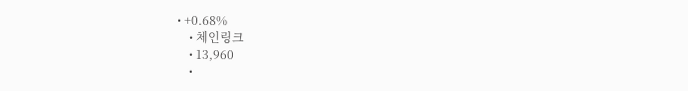• +0.68%
    • 체인링크
    • 13,960
    •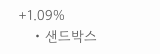+1.09%
    • 샌드박스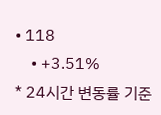• 118
    • +3.51%
* 24시간 변동률 기준